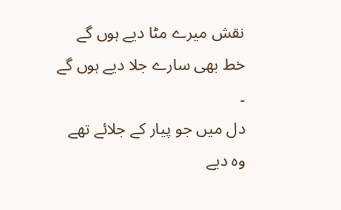نقش میرے مٹا دیے ہوں گے
خط بھی سارے جلا دیے ہوں گے
۔
دل میں جو پیار کے جلائے تھے
وہ دیے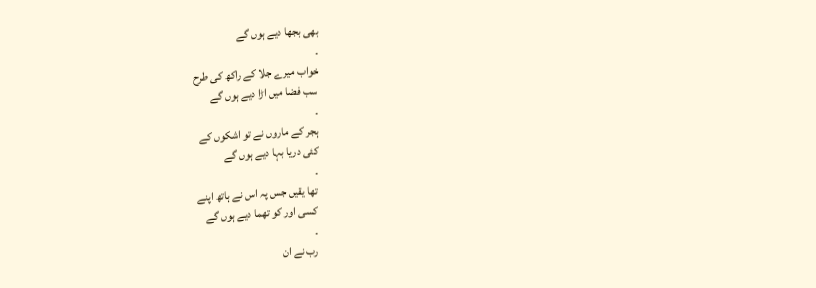بھی بجھا دیے ہوں گے
۔
خواب میرے جلا کے راکھ کی طرح
سب فضا میں اڑا دیے ہوں گے
۔
ہجر کے ماروں نے تو اشکوں کے
کئی دریا بہا دیے ہوں گے
۔
تھا یقیں جس پہ اس نے ہاتھ اپنے
کسی اور کو تھما دیے ہوں گے
۔
رب نے ان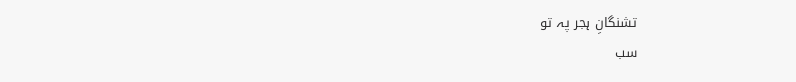تشنگانِ ہجر پہ تو
سب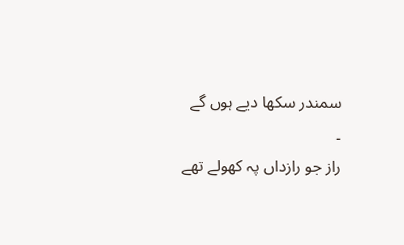سمندر سکھا دیے ہوں گے
۔
راز جو رازداں پہ کھولے تھے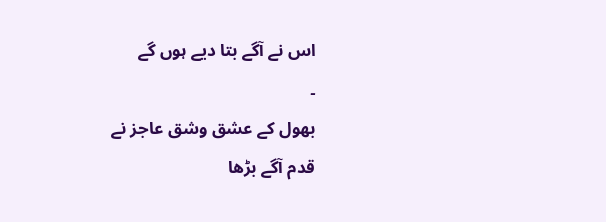اس نے آگے بتا دیے ہوں گے
۔
بھول کے عشق وشق عاجز نے
قدم آگے بڑھا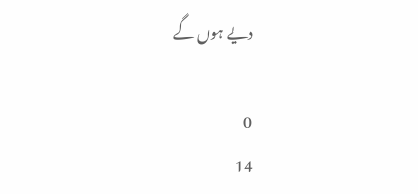دیے ہوں گے

0
14